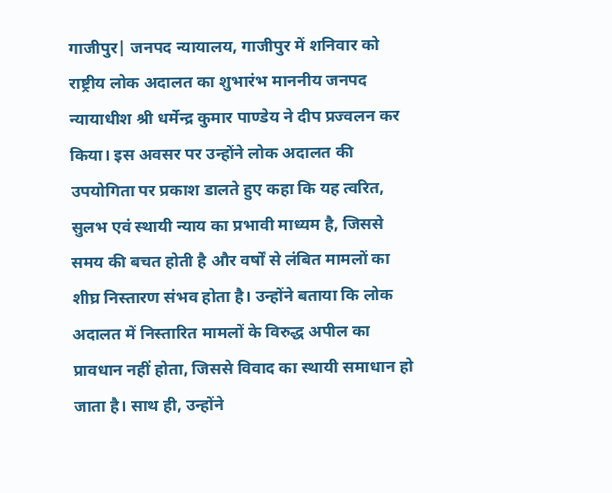गाजीपुर| जनपद न्यायालय, गाजीपुर में शनिवार को राष्ट्रीय लोक अदालत का शुभारंभ माननीय जनपद न्यायाधीश श्री धर्मेन्द्र कुमार पाण्डेय ने दीप प्रज्वलन कर किया। इस अवसर पर उन्होंने लोक अदालत की उपयोगिता पर प्रकाश डालते हुए कहा कि यह त्वरित, सुलभ एवं स्थायी न्याय का प्रभावी माध्यम है, जिससे समय की बचत होती है और वर्षों से लंबित मामलों का शीघ्र निस्तारण संभव होता है। उन्होंने बताया कि लोक अदालत में निस्तारित मामलों के विरुद्ध अपील का प्रावधान नहीं होता, जिससे विवाद का स्थायी समाधान हो जाता है। साथ ही, उन्होंने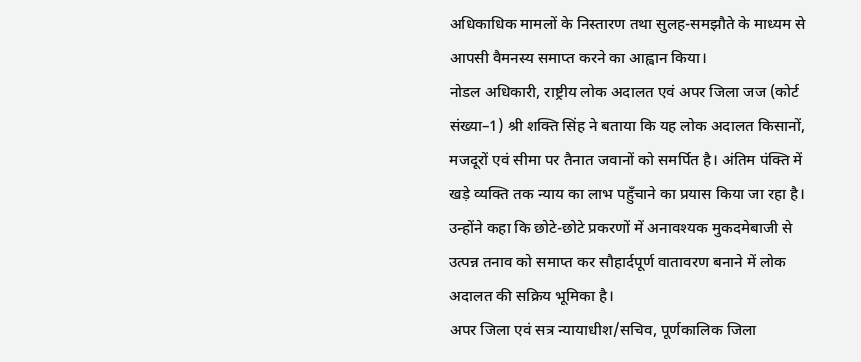अधिकाधिक मामलों के निस्तारण तथा सुलह-समझौते के माध्यम से आपसी वैमनस्य समाप्त करने का आह्वान किया।
नोडल अधिकारी, राष्ट्रीय लोक अदालत एवं अपर जिला जज (कोर्ट संख्या–1) श्री शक्ति सिंह ने बताया कि यह लोक अदालत किसानों, मजदूरों एवं सीमा पर तैनात जवानों को समर्पित है। अंतिम पंक्ति में खड़े व्यक्ति तक न्याय का लाभ पहुँचाने का प्रयास किया जा रहा है। उन्होंने कहा कि छोटे-छोटे प्रकरणों में अनावश्यक मुकदमेबाजी से उत्पन्न तनाव को समाप्त कर सौहार्दपूर्ण वातावरण बनाने में लोक अदालत की सक्रिय भूमिका है।
अपर जिला एवं सत्र न्यायाधीश/सचिव, पूर्णकालिक जिला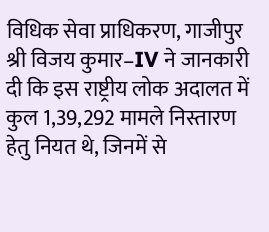विधिक सेवा प्राधिकरण, गाजीपुर श्री विजय कुमार–IV ने जानकारी दी कि इस राष्ट्रीय लोक अदालत में कुल 1,39,292 मामले निस्तारण हेतु नियत थे, जिनमें से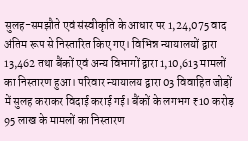सुलह-समझौते एवं संस्वीकृति के आधार पर 1,24,075 वाद अंतिम रूप से निस्तारित किए गए। विभिन्न न्यायालयों द्वारा 13,462 तथा बैंकों एवं अन्य विभागों द्वारा 1,10,613 मामलों का निस्तारण हुआ। परिवार न्यायालय द्वारा 03 विवाहित जोड़ों में सुलह कराकर विदाई कराई गई। बैंकों के लगभग ₹10 करोड़ 95 लाख के मामलों का निस्तारण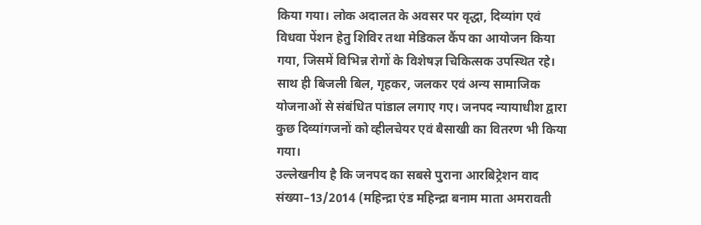किया गया। लोक अदालत के अवसर पर वृद्धा, दिव्यांग एवं विधवा पेंशन हेतु शिविर तथा मेडिकल कैंप का आयोजन किया गया, जिसमें विभिन्न रोगों के विशेषज्ञ चिकित्सक उपस्थित रहे। साथ ही बिजली बिल, गृहकर, जलकर एवं अन्य सामाजिक योजनाओं से संबंधित पांडाल लगाए गए। जनपद न्यायाधीश द्वारा कुछ दिव्यांगजनों को व्हीलचेयर एवं बैसाखी का वितरण भी किया गया।
उल्लेखनीय है कि जनपद का सबसे पुराना आरबिट्रेशन वाद संख्या–13/2014 (महिन्द्रा एंड महिन्द्रा बनाम माता अमरावती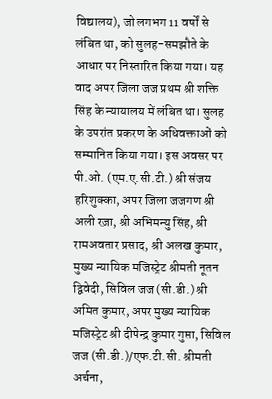विद्यालय), जो लगभग 11 वर्षों से लंबित था, को सुलह-समझौते के आधार पर निस्तारित किया गया। यह वाद अपर जिला जज प्रथम श्री शक्ति सिंह के न्यायालय में लंबित था। सुलह के उपरांत प्रकरण के अधिवक्ताओं को सम्मानित किया गया। इस अवसर पर पी.ओ. (एम.ए.सी.टी.) श्री संजय हरिशुक्का, अपर जिला जजगण श्री अली रज़ा, श्री अभिमन्यु सिंह, श्री रामअवतार प्रसाद, श्री अलख कुमार, मुख्य न्यायिक मजिस्ट्रेट श्रीमती नूतन द्विवेदी, सिविल जज (सी.डी.) श्री अमित कुमार, अपर मुख्य न्यायिक मजिस्ट्रेट श्री दीपेन्द्र कुमार गुप्ता, सिविल जज (सी.डी.)/एफ.टी.सी. श्रीमती अर्चना,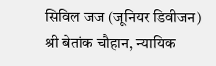सिविल जज (जूनियर डिवीजन) श्री बेतांक चौहान, न्यायिक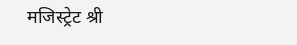मजिस्ट्रेट श्री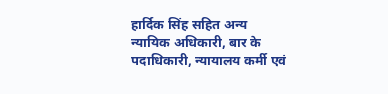हार्दिक सिंह सहित अन्य न्यायिक अधिकारी, बार के पदाधिकारी, न्यायालय कर्मी एवं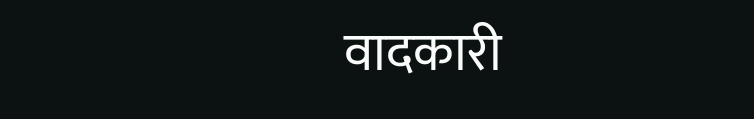वादकारी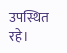उपस्थित रहे।